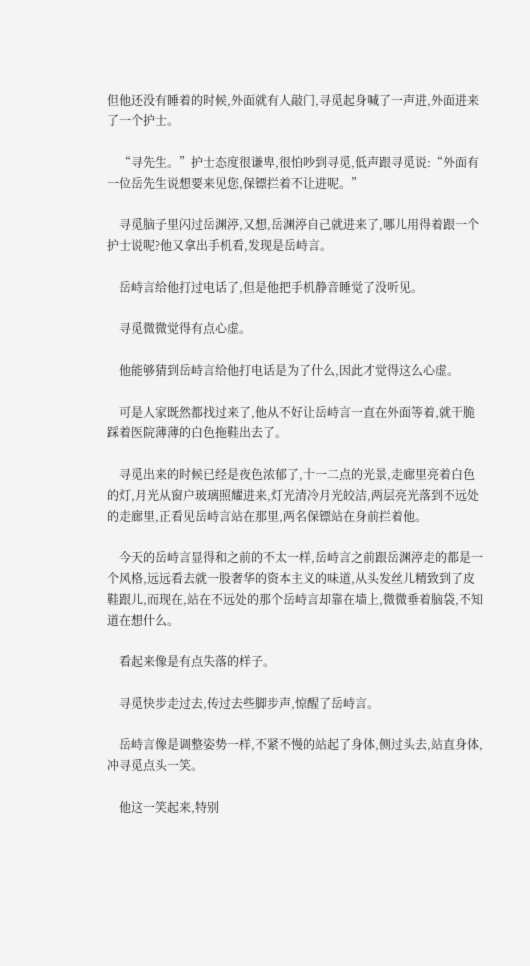但他还没有睡着的时候,外面就有人敲门,寻觅起身喊了一声进,外面进来了一个护士。

    “寻先生。”护士态度很谦卑,很怕吵到寻觅,低声跟寻觅说:“外面有一位岳先生说想要来见您,保镖拦着不让进呢。”

    寻觅脑子里闪过岳渊渟,又想,岳渊渟自己就进来了,哪儿用得着跟一个护士说呢?他又拿出手机看,发现是岳峙言。

    岳峙言给他打过电话了,但是他把手机静音睡觉了没听见。

    寻觅微微觉得有点心虚。

    他能够猜到岳峙言给他打电话是为了什么,因此才觉得这么心虚。

    可是人家既然都找过来了,他从不好让岳峙言一直在外面等着,就干脆踩着医院薄薄的白色拖鞋出去了。

    寻觅出来的时候已经是夜色浓郁了,十一二点的光景,走廊里亮着白色的灯,月光从窗户玻璃照耀进来,灯光清冷月光皎洁,两层亮光落到不远处的走廊里,正看见岳峙言站在那里,两名保镖站在身前拦着他。

    今天的岳峙言显得和之前的不太一样,岳峙言之前跟岳渊渟走的都是一个风格,远远看去就一股奢华的资本主义的味道,从头发丝儿精致到了皮鞋跟儿,而现在,站在不远处的那个岳峙言却靠在墙上,微微垂着脑袋,不知道在想什么。

    看起来像是有点失落的样子。

    寻觅快步走过去,传过去些脚步声,惊醒了岳峙言。

    岳峙言像是调整姿势一样,不紧不慢的站起了身体,侧过头去,站直身体,冲寻觅点头一笑。

    他这一笑起来,特别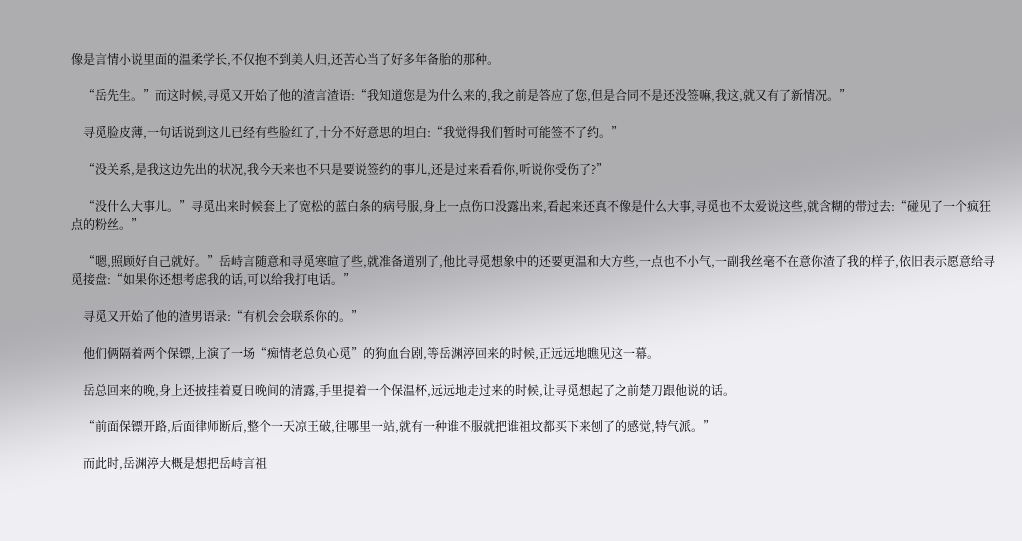像是言情小说里面的温柔学长,不仅抱不到美人归,还苦心当了好多年备胎的那种。

    “岳先生。”而这时候,寻觅又开始了他的渣言渣语:“我知道您是为什么来的,我之前是答应了您,但是合同不是还没签嘛,我这,就又有了新情况。”

    寻觅脸皮薄,一句话说到这儿已经有些脸红了,十分不好意思的坦白:“我觉得我们暂时可能签不了约。”

    “没关系,是我这边先出的状况,我今天来也不只是要说签约的事儿,还是过来看看你,听说你受伤了?”

    “没什么大事儿。”寻觅出来时候套上了宽松的蓝白条的病号服,身上一点伤口没露出来,看起来还真不像是什么大事,寻觅也不太爱说这些,就含糊的带过去:“碰见了一个疯狂点的粉丝。”

    “嗯,照顾好自己就好。”岳峙言随意和寻觅寒暄了些,就准备道别了,他比寻觅想象中的还要更温和大方些,一点也不小气,一副我丝毫不在意你渣了我的样子,依旧表示愿意给寻觅接盘:“如果你还想考虑我的话,可以给我打电话。”

    寻觅又开始了他的渣男语录:“有机会会联系你的。”

    他们俩隔着两个保镖,上演了一场“痴情老总负心觅”的狗血台剧,等岳渊渟回来的时候,正远远地瞧见这一幕。

    岳总回来的晚,身上还披挂着夏日晚间的清露,手里提着一个保温杯,远远地走过来的时候,让寻觅想起了之前楚刀跟他说的话。

    “前面保镖开路,后面律师断后,整个一天凉王破,往哪里一站,就有一种谁不服就把谁祖坟都买下来刨了的感觉,特气派。”

    而此时,岳渊渟大概是想把岳峙言祖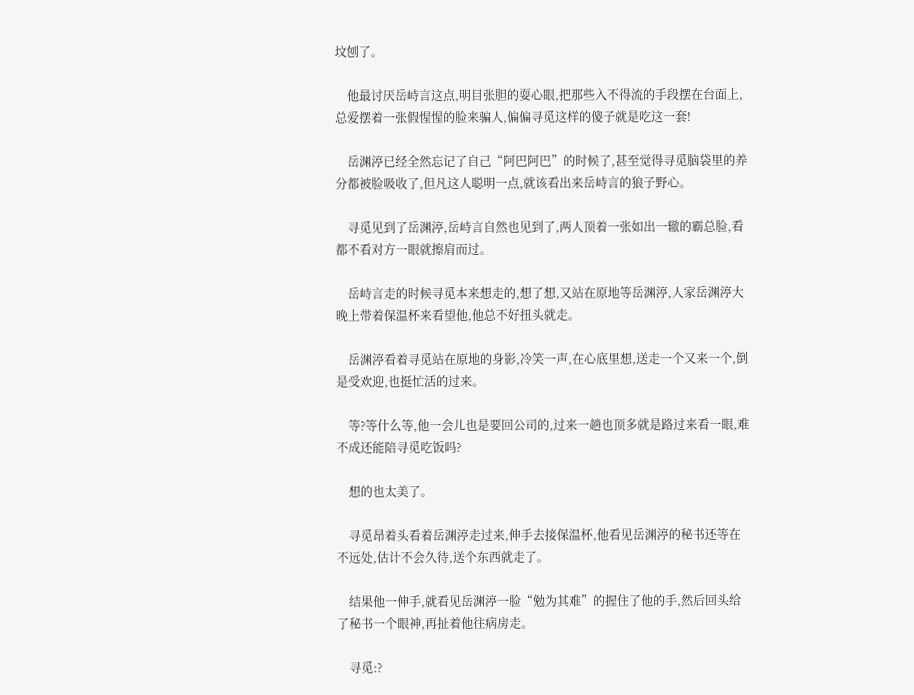坟刨了。

    他最讨厌岳峙言这点,明目张胆的耍心眼,把那些入不得流的手段摆在台面上,总爱摆着一张假惺惺的脸来骗人,偏偏寻觅这样的傻子就是吃这一套!

    岳渊渟已经全然忘记了自己“阿巴阿巴”的时候了,甚至觉得寻觅脑袋里的养分都被脸吸收了,但凡这人聪明一点,就该看出来岳峙言的狼子野心。

    寻觅见到了岳渊渟,岳峙言自然也见到了,两人顶着一张如出一辙的霸总脸,看都不看对方一眼就擦肩而过。

    岳峙言走的时候寻觅本来想走的,想了想,又站在原地等岳渊渟,人家岳渊渟大晚上带着保温杯来看望他,他总不好扭头就走。

    岳渊渟看着寻觅站在原地的身影,冷笑一声,在心底里想,送走一个又来一个,倒是受欢迎,也挺忙活的过来。

    等?等什么等,他一会儿也是要回公司的,过来一趟也顶多就是路过来看一眼,难不成还能陪寻觅吃饭吗?

    想的也太美了。

    寻觅昂着头看着岳渊渟走过来,伸手去接保温杯,他看见岳渊渟的秘书还等在不远处,估计不会久待,送个东西就走了。

    结果他一伸手,就看见岳渊渟一脸“勉为其难”的握住了他的手,然后回头给了秘书一个眼神,再扯着他往病房走。

    寻觅:?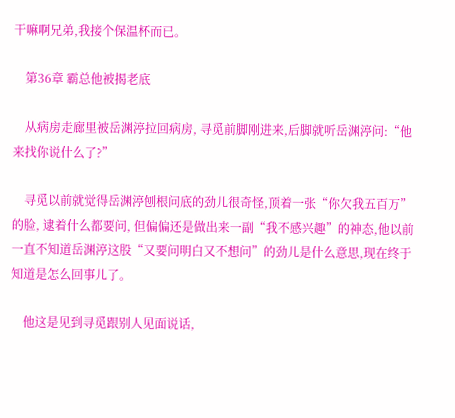干嘛啊兄弟,我接个保温杯而已。

    第36章 霸总他被揭老底

    从病房走廊里被岳渊渟拉回病房, 寻觅前脚刚进来,后脚就听岳渊渟问:“他来找你说什么了?”

    寻觅以前就觉得岳渊渟刨根问底的劲儿很奇怪,顶着一张“你欠我五百万”的脸, 逮着什么都要问, 但偏偏还是做出来一副“我不感兴趣”的神态,他以前一直不知道岳渊渟这股“又要问明白又不想问”的劲儿是什么意思,现在终于知道是怎么回事儿了。

    他这是见到寻觅跟别人见面说话,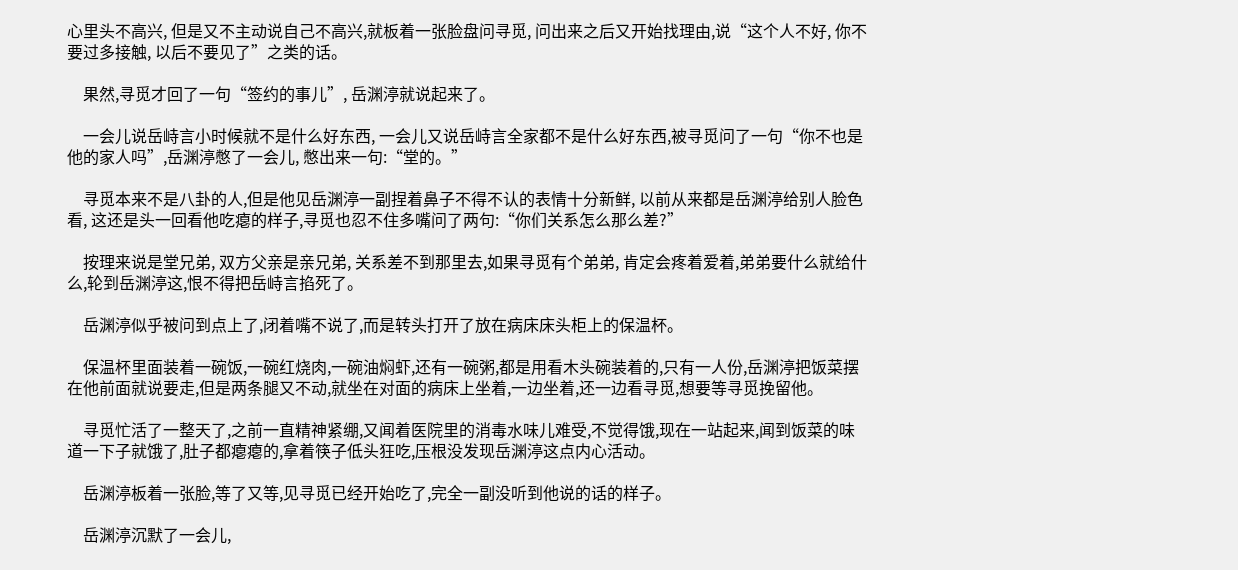心里头不高兴, 但是又不主动说自己不高兴,就板着一张脸盘问寻觅, 问出来之后又开始找理由,说“这个人不好, 你不要过多接触, 以后不要见了”之类的话。

    果然,寻觅才回了一句“签约的事儿”, 岳渊渟就说起来了。

    一会儿说岳峙言小时候就不是什么好东西, 一会儿又说岳峙言全家都不是什么好东西,被寻觅问了一句“你不也是他的家人吗”,岳渊渟憋了一会儿, 憋出来一句:“堂的。”

    寻觅本来不是八卦的人,但是他见岳渊渟一副捏着鼻子不得不认的表情十分新鲜, 以前从来都是岳渊渟给别人脸色看, 这还是头一回看他吃瘪的样子,寻觅也忍不住多嘴问了两句:“你们关系怎么那么差?”

    按理来说是堂兄弟, 双方父亲是亲兄弟, 关系差不到那里去,如果寻觅有个弟弟, 肯定会疼着爱着,弟弟要什么就给什么,轮到岳渊渟这,恨不得把岳峙言掐死了。

    岳渊渟似乎被问到点上了,闭着嘴不说了,而是转头打开了放在病床床头柜上的保温杯。

    保温杯里面装着一碗饭,一碗红烧肉,一碗油焖虾,还有一碗粥,都是用看木头碗装着的,只有一人份,岳渊渟把饭菜摆在他前面就说要走,但是两条腿又不动,就坐在对面的病床上坐着,一边坐着,还一边看寻觅,想要等寻觅挽留他。

    寻觅忙活了一整天了,之前一直精神紧绷,又闻着医院里的消毒水味儿难受,不觉得饿,现在一站起来,闻到饭菜的味道一下子就饿了,肚子都瘪瘪的,拿着筷子低头狂吃,压根没发现岳渊渟这点内心活动。

    岳渊渟板着一张脸,等了又等,见寻觅已经开始吃了,完全一副没听到他说的话的样子。

    岳渊渟沉默了一会儿,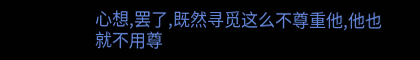心想,罢了,既然寻觅这么不尊重他,他也就不用尊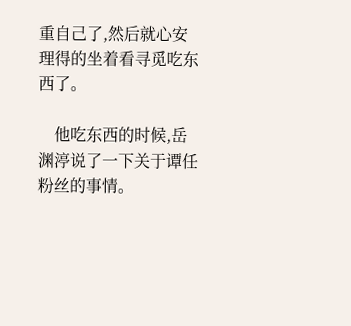重自己了,然后就心安理得的坐着看寻觅吃东西了。

    他吃东西的时候,岳渊渟说了一下关于谭任粉丝的事情。